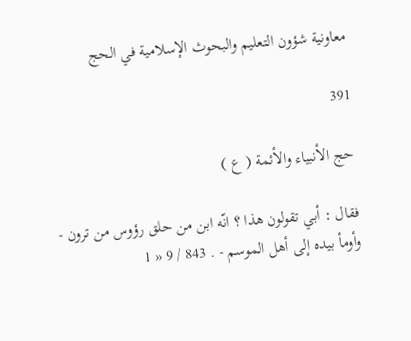معاونية شؤون التعليم والبحوث الإسلامية في الحج

391

حج الأنبياء والأئمة ( ع )

فقال : أبي تقولون هذا ؟ انّه ابن من حلق رؤوس من ترون - وأومأ بيده إلى أهل الموسم - . 843 / 9 « 1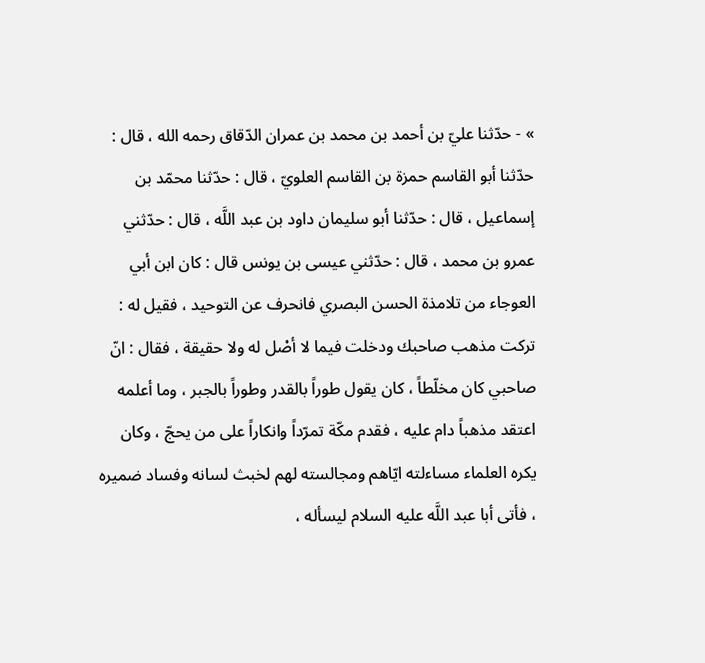» - حدّثنا عليّ بن أحمد بن محمد بن عمران الدّقاق رحمه الله ، قال : حدّثنا أبو القاسم حمزة بن القاسم العلويّ ، قال : حدّثنا محمّد بن إسماعيل ، قال : حدّثنا أبو سليمان داود بن عبد اللَّه ، قال : حدّثني عمرو بن محمد ، قال : حدّثني عيسى بن يونس قال : كان ابن أبي العوجاء من تلامذة الحسن البصري فانحرف عن التوحيد ، فقيل له : تركت مذهب صاحبك ودخلت فيما لا أصْل له ولا حقيقة ، فقال : انّ صاحبي كان مخلّطاً ، كان يقول طوراً بالقدر وطوراً بالجبر ، وما أعلمه اعتقد مذهباً دام عليه ، فقدم مكّة تمرّداً وانكاراً على من يحجّ ، وكان يكره العلماء مساءلته ايّاهم ومجالسته لهم لخبث لسانه وفساد ضميره ، فأتى أبا عبد اللَّه عليه السلام ليسأله ،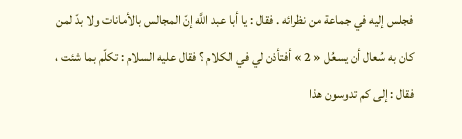فجلس إليه في جماعة من نظرائه . فقال : يا أبا عبد اللَّه إنّ المجالس بالأمانات ولا بدّ لمن كان به سُعال أن يسعُل « 2 » أفتأذن لي في الكلام ؟ فقال عليه السلام : تكلّم بما شئت ، فقال : إلى كم تدوسون هذا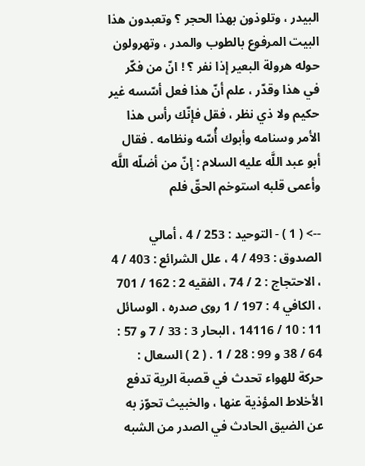البيدر ، وتلوذون بهذا الحجر ؟ وتعبدون هذا البيت المرفوع بالطوب والمدر ، وتهرولون حوله هرولة البعير إذا نفر ؟ ! انّ من فكّر في هذا وقدّر ، علم أنّ هذا فعل أسّسه غير حكيم ولا ذي نظر ، فقل فإنّك رأس هذا الأمر وسنامه وأبوك أُسّه ونظامه . فقال أبو عبد اللَّه عليه السلام : إنّ من أضلّه اللَّه وأعمى قلبه استوخم الحقّ فلم

--> ( 1 ) - التوحيد : 253 / 4 ، أمالي الصدوق : 493 / 4 ، علل الشرائع : 403 / 4 ، الاحتجاج : 2 / 74 ، الفقيه 2 : 162 / 701 ، الكافي 4 : 197 / 1 روى صدره ، الوسائل 11 : 10 / 14116 ، البحار 3 : 33 / 7 و 57 : 64 / 38 و 99 : 28 / 1 . ( 2 ) السعال : حركة للهواء تحدث في قصبة الرية تدفع الأخلاط المؤذية عنها ، والخبيث تحوّز به عن الضيق الحادث في الصدر من الشبه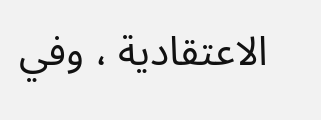الاعتقادية ، وفي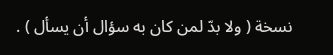نسخة ( ولا بدّ لمن كان به سؤال أن يسأل ) .